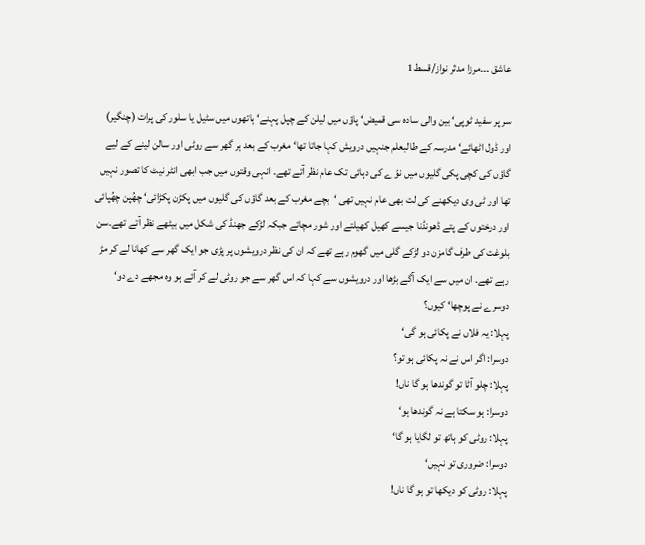عاشق ۔۔۔مرزا مدثر نواز/قسط1

سر پر سفید ٹوپی‘ بین والی سادہ سی قمیض‘ پاؤں میں لیلن کے چپل پہنے‘ ہاتھوں میں سٹیل یا سلور کی پرات (چنگیر) اور ڈول اٹھائے‘ مدرسہ کے طالبعلم جنہیں درویش کہا جاتا تھا‘ مغرب کے بعد ہر گھر سے روٹی اور سالن لینے کے لیے گاؤں کی کچی پکی گلیوں میں نوّ ے کی دہائی تک عام نظر آتے تھے۔ انہی وقتوں میں جب ابھی انٹر نیٹ کا تصور نہیں تھا اور ٹی وی دیکھنے کی لت بھی عام نہیں تھی ‘بچے مغرب کے بعد گاؤں کی گلیوں میں پکڑن پکڑائی‘ چھُپن چھُپائی اور درختوں کے پتے ڈھونڈنا جیسے کھیل کھیلتے اور شور مچاتے جبکہ لڑکے جھنڈ کی شکل میں بیٹھے نظر آتے تھے۔سن بلوغت کی طرف گامزن دو لڑکے گلی میں گھوم رہے تھے کہ ان کی نظر درویشوں پر پڑی جو ایک گھر سے کھانا لے کر مڑ رہے تھے۔ ان میں سے ایک آگے بڑھا اور درویشوں سے کہا کہ اس گھر سے جو روٹی لے کر آئے ہو وہ مجھے دے دو‘ دوسرے نے پوچھا‘ کیوں؟
پہلا: یہ فلاں نے پکائی ہو گی‘
دوسرا: اگر اس نے نہ پکائی ہو تو؟
پہلا: چلو آٹا تو گوندھا ہو گا ناں!
دوسرا: ہو سکتا ہے نہ گوندھا ہو‘
پہلا: روٹی کو ہاتھ تو لگایا ہو گا‘
دوسرا: ضروری تو نہیں‘
پہلا: روٹی کو دیکھا تو ہو گا ناں!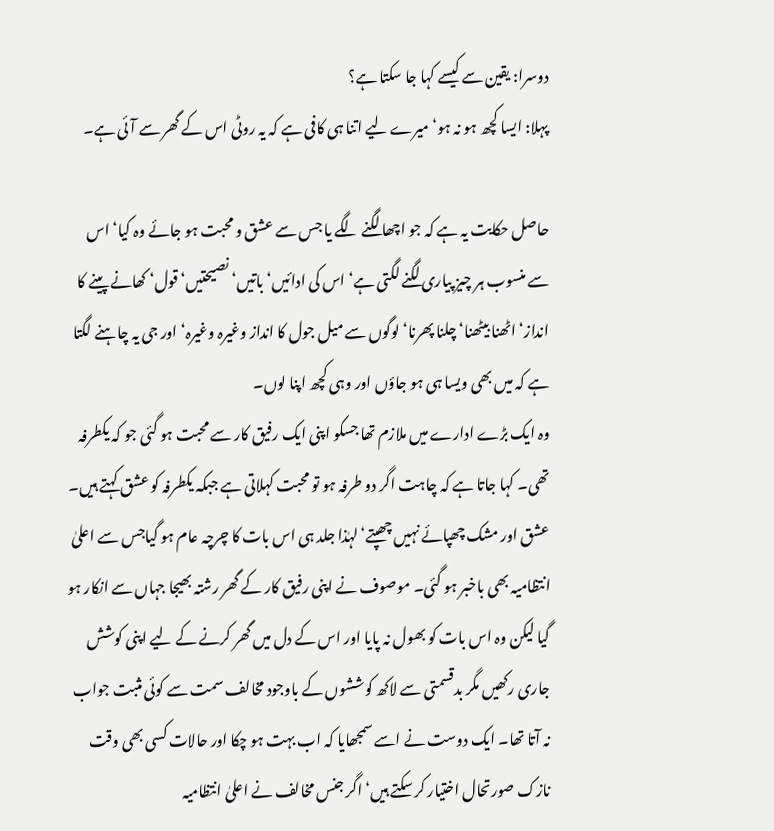دوسرا: یقین سے کیسے کہا جا سکتا ہے؟
پہلا: ایسا کچھ ہو نہ ہو‘ میرے لیے اتنا ہی کافی ہے کہ یہ روٹی اس کے گھر سے آئی ہے۔

حاصل حکایت یہ ہے کہ جو اچھا لگنے لگے یا جس سے عشق و محبت ہو جائے وہ کیا‘ اس سے منسوب ہر چیز پیاری لگنے لگتی ہے‘ اس کی ادائیں‘ باتیں‘ نصیحتیں‘ قول‘ کھانے پینے کا انداز‘ اٹھنا بیٹھنا‘ چلنا پھرنا‘ لوگوں سے میل جول کا انداز وغیرہ وغیرہ‘اور جی یہ چاہنے لگتا ہے کہ میں بھی ویسا ہی ہو جاؤں اور وہی کچھ اپنا لوں۔
وہ ایک بڑے ادارے میں ملازم تھا جسکو اپنی ایک رفیق کار سے محبت ہو گئی جو کہ یکطرفہ تھی۔ کہا جاتا ہے کہ چاہت اگر دو طرفہ ہو تو محبت کہلاتی ہے جبکہ یکطرفہ کو عشق کہتے ہیں۔ عشق اور مشک چھپائے نہیں چھپتے‘ لہٰذا جلد ہی اس بات کا چرچہ عام ہو گیاجس سے اعلیٰ انتظامیہ بھی باخبر ہو گئی۔ موصوف نے اپنی رفیق کار کے گھر رشتہ بھیجا جہاں سے انکار ہو گیا لیکن وہ اس بات کو بھول نہ پایا اور اس کے دل میں گھر کرنے کے لیے اپنی کوشش جاری رکھیں مگر بدقسمتی سے لاکھ کوششوں کے باوجود مخالف سمت سے کوئی مثبت جواب نہ آتا تھا۔ ایک دوست نے اسے سمجھایا کہ اب بہت ہو چکا اور حالات کسی بھی وقت نازک صورتحال اختیار کر سکتے ہیں‘ اگر جنس مخالف نے اعلیٰ انتظامیہ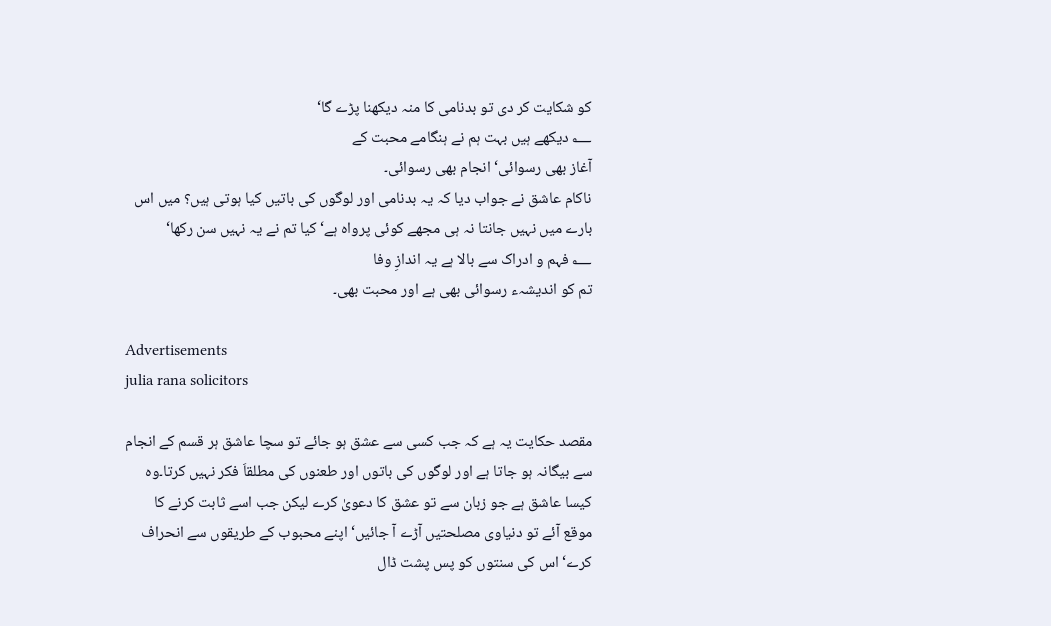کو شکایت کر دی تو بدنامی کا منہ دیکھنا پڑے گا‘
؂ دیکھے ہیں بہت ہم نے ہنگامے محبت کے
آغاز بھی رسوائی‘ انجام بھی رسوائی۔
ناکام عاشق نے جواب دیا کہ یہ بدنامی اور لوگوں کی باتیں کیا ہوتی ہیں؟ میں اس بارے میں نہیں جانتا نہ ہی مجھے کوئی پرواہ ہے‘ کیا تم نے یہ نہیں سن رکھا‘
؂ فہم و ادراک سے بالا ہے یہ اندازِ وفا
تم کو اندیشہء رسوائی بھی ہے اور محبت بھی۔

Advertisements
julia rana solicitors

مقصد حکایت یہ ہے کہ جب کسی سے عشق ہو جائے تو سچا عاشق ہر قسم کے انجام سے بیگانہ ہو جاتا ہے اور لوگوں کی باتوں اور طعنوں کی مطلقاَ فکر نہیں کرتا۔وہ کیسا عاشق ہے جو زبان سے تو عشق کا دعویٰ کرے لیکن جب اسے ثابت کرنے کا موقع آئے تو دنیاوی مصلحتیں آڑے آ جائیں‘ اپنے محبوب کے طریقوں سے انحراف کرے‘ اس کی سنتوں کو پس پشت ڈال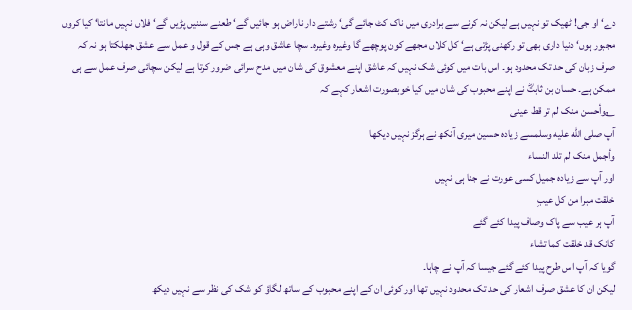دے‘ او جی! ٹھیک تو نہیں ہے لیکن نہ کرنے سے برادری میں ناک کٹ جائے گی‘ رشتے دار ناراض ہو جائیں گے‘ طعنے سننیں پڑیں گے‘ فلاں نہیں مانتا‘ کیا کروں مجبور ہوں‘ دنیا داری بھی تو رکھنی پڑتی ہے‘ کل کلاں مجھے کون پوچھے گا وغیرہ وغیرہ۔ سچا عاشق وہی ہے جس کے قول و عمل سے عشق جھلکتا ہو نہ کہ صرف زبان کی حد تک محدود ہو۔ اس بات میں کوئی شک نہیں کہ عاشق اپنے معشوق کی شان میں مدح سرائی ضرور کرتا ہے لیکن سچائی صرف عمل سے ہی ممکن ہے۔ حسان بن ثابتؓ نے اپنے محبوب کی شان میں کیا خوبصورت اشعار کہے کہ
؂وأحسن منک لم تر قط عینی
آپ صلى الله عليه وسلمسے زیادہ حسین میری آنکھ نے ہرگز نہیں دیکھا
وأجمل منک لم تلد النساء
اور آپ سے زیادہ جمیل کسی عورت نے جنا ہی نہیں
خلقت مبرا من کل عیبِ
آپ ہر عیب سے پاک وصاف پیدا کئے گئے
کانک قد خلقت کما تشاء
گویا کہ آپ اس طرح پیدا کئے گئے جیسا کہ آپ نے چاہا۔
لیکن ان کا عشق صرف اشعار کی حد تک محدود نہیں تھا اور کوئی ان کے اپنے محبوب کے ساتھ لگاؤ کو شک کی نظر سے نہیں دیکھ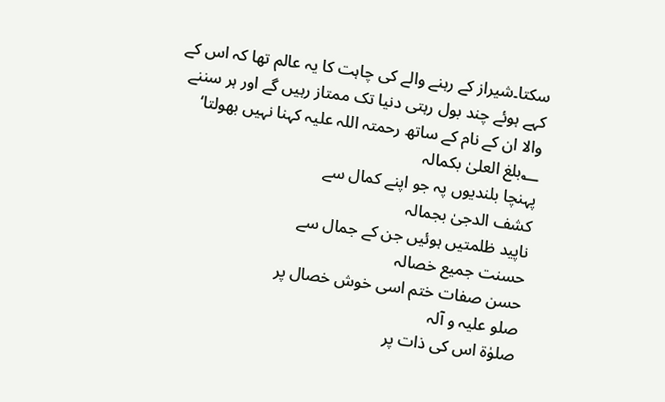سکتا۔شیراز کے رہنے والے کی چاہت کا یہ عالم تھا کہ اس کے کہے ہوئے چند بول رہتی دنیا تک ممتاز رہیں گے اور ہر سننے والا ان کے نام کے ساتھ رحمتہ اللہ علیہ کہنا نہیں بھولتا‘
؂بلغ العلیٰ بکمالہ
پہنچا بلندیوں پہ جو اپنے کمال سے
کشف الدجیٰ بجمالہ
ناپید ظلمتیں ہوئیں جن کے جمال سے
حسنت جمیع خصالہ
حسن صفات ختم اسی خوش خصال پر
صلو علیہ و آلہ
صلوٰۃ اس کی ذات پر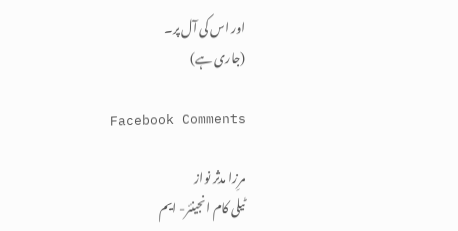اور اس کی آل پر۔
(جاری ہے)

Facebook Comments

مرِزا مدثر نواز
ٹیلی کام انجینئر- ایم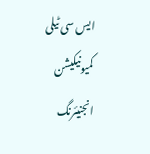ایس سی ٹیلی کمیونیکیشن انجنیئرنگ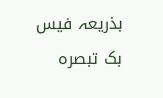بذریعہ فیس بک تبصرہ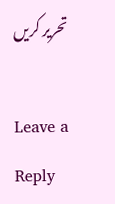تحریر کریں

Leave a Reply